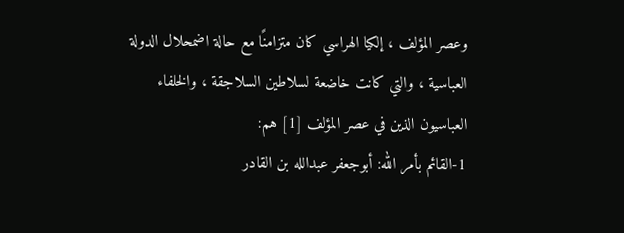وعصر المؤلف ، إلكيا الهراسي كان متزامنًا مع حالة اضمحلال الدولة العباسية ، والتي كانت خاضعة لسلاطين السلاجقة ، والخلفاء العباسيون الذين في عصر المؤلف [1] هم:
1-القائم بأمر الله: أبوجعفر عبدالله بن القادر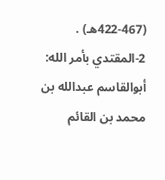(422-467هـ) .
2-المقتدي بأمر الله: أبوالقاسم عبدالله بن محمد بن القائم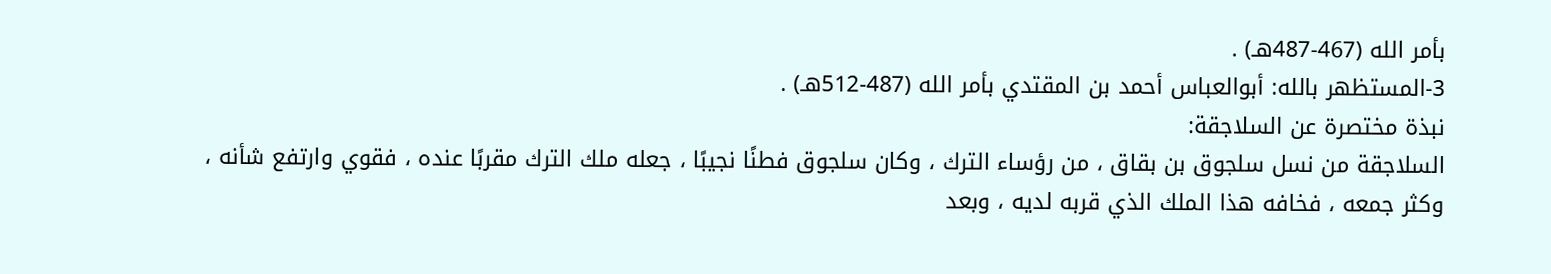بأمر الله (467-487هـ) .
3-المستظهر بالله: أبوالعباس أحمد بن المقتدي بأمر الله (487-512هـ) .
نبذة مختصرة عن السلاجقة:
السلاجقة من نسل سلجوق بن بقاق ، من رؤساء الترك ، وكان سلجوق فطنًا نجيبًا ، جعله ملك الترك مقربًا عنده ، فقوي وارتفع شأنه ، وكثر جمعه ، فخافه هذا الملك الذي قربه لديه ، وبعد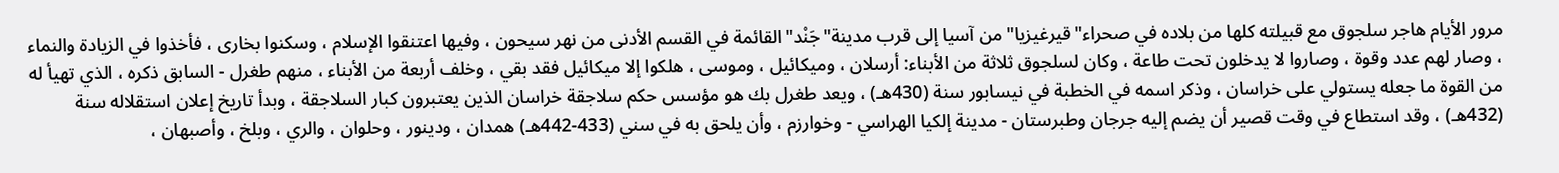مرور الأيام هاجر سلجوق مع قبيلته كلها من بلاده في صحراء"قيرغيزيا"من آسيا إلى قرب مدينة"جَنْد"القائمة في القسم الأدنى من نهر سيحون ، وفيها اعتنقوا الإسلام ، وسكنوا بخارى ، فأخذوا في الزيادة والنماء ، وصار لهم عدد وقوة ، وصاروا لا يدخلون تحت طاعة ، وكان لسلجوق ثلاثة من الأبناء: أرسلان ، وميكائيل ، وموسى ، هلكوا إلا ميكائيل فقد بقي ، وخلف أربعة من الأبناء ، منهم طغرل - السابق ذكره ، الذي تهيأ له من القوة ما جعله يستولي على خراسان ، وذكر اسمه في الخطبة في نيسابور سنة (430هـ) ، ويعد طغرل بك هو مؤسس حكم سلاجقة خراسان الذين يعتبرون كبار السلاجقة ، وبدأ تاريخ إعلان استقلاله سنة (432هـ) ، وقد استطاع في وقت قصير أن يضم إليه جرجان وطبرستان - مدينة إلكيا الهراسي - وخوارزم ، وأن يلحق به في سني (433-442هـ) همدان ، ودينور ، وحلوان ، والري ، وبلخ ، وأصبهان ،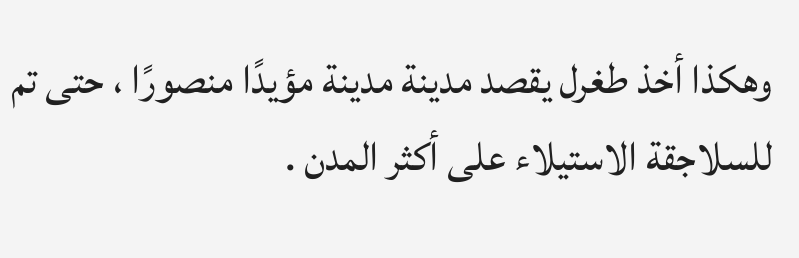وهكذا أخذ طغرل يقصد مدينة مدينة مؤيدًا منصورًا ، حتى تم للسلاجقة الاستيلاء على أكثر المدن .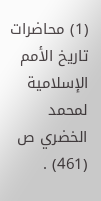(1) محاضرات تاريخ الأمم الإسلامية لمحمد الخضري ص (461) .